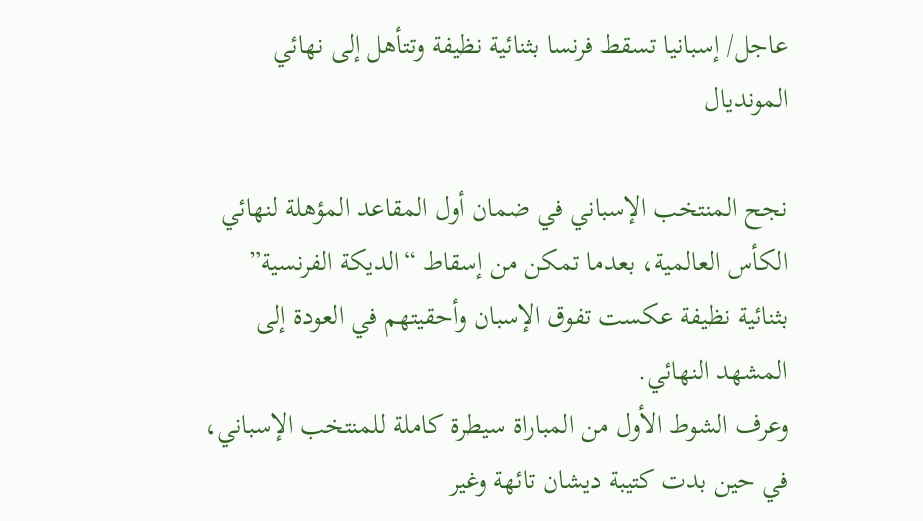عاجل/ إسبانيا تسقط فرنسا بثنائية نظيفة وتتأهل إلى نهائي المونديال

نجح المنتخب الإسباني في ضمان أول المقاعد المؤهلة لنهائي الكأس العالمية، بعدما تمكن من إسقاط “الديكة الفرنسية” بثنائية نظيفة عكست تفوق الإسبان وأحقيتهم في العودة إلى المشهد النهائي.
وعرف الشوط الأول من المباراة سيطرة كاملة للمنتخب الإسباني، في حين بدت كتيبة ديشان تائهة وغير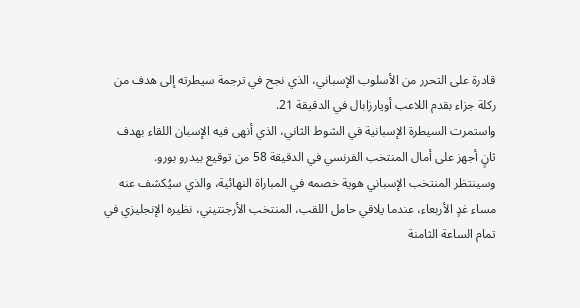قادرة على التحرر من الأسلوب الإسباني، الذي نجح في ترجمة سيطرته إلى هدف من ركلة جزاء بقدم اللاعب أويارزابال في الدقيقة 21.
واستمرت السيطرة الإسبانية في الشوط الثاني، الذي أنهى فيه الإسبان اللقاء بهدف ثانٍ أجهز على أمال المنتخب الفرنسي في الدقيقة 58 من توقيع بيدرو بورو.
وسينتظر المنتخب الإسباني هوية خصمه في المباراة النهائية، والذي سيُكشف عنه مساء غدٍ الأربعاء، عندما يلاقي حامل اللقب، المنتخب الأرجنتيني، نظيره الإنجليزي في تمام الساعة الثامنة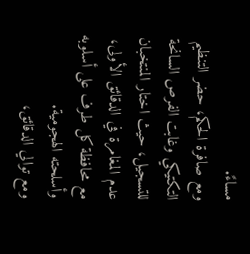مساءً.
ومع صافرة الحكم، حضر التنظيم التكتيكي وغابت الفرص السانحة للتسجيل، حيث اختار المنتخبان عدم المغامرة في الدقائق الأولى، مع محافظة كل طرف على أسلوبه وأسلحته الهجومية.
ومع توالي الدقائق،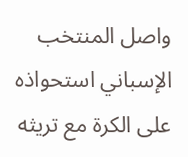واصل المنتخب الإسباني استحواذه على الكرة مع تريثه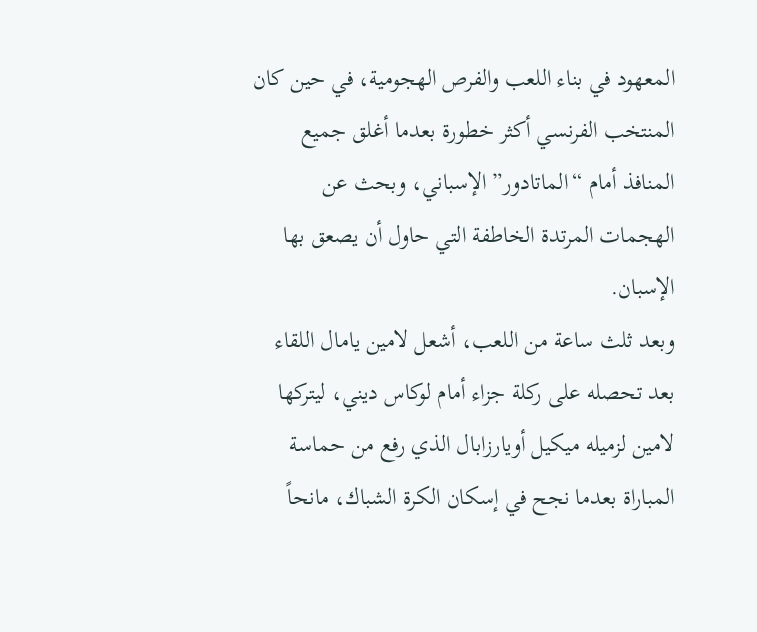المعهود في بناء اللعب والفرص الهجومية، في حين كان المنتخب الفرنسي أكثر خطورة بعدما أغلق جميع المنافذ أمام “الماتادور” الإسباني، وبحث عن الهجمات المرتدة الخاطفة التي حاول أن يصعق بها الإسبان.
وبعد ثلث ساعة من اللعب، أشعل لامين يامال اللقاء بعد تحصله على ركلة جزاء أمام لوكاس ديني، ليتركها لامين لزميله ميكيل أويارزابال الذي رفع من حماسة المباراة بعدما نجح في إسكان الكرة الشباك، مانحاً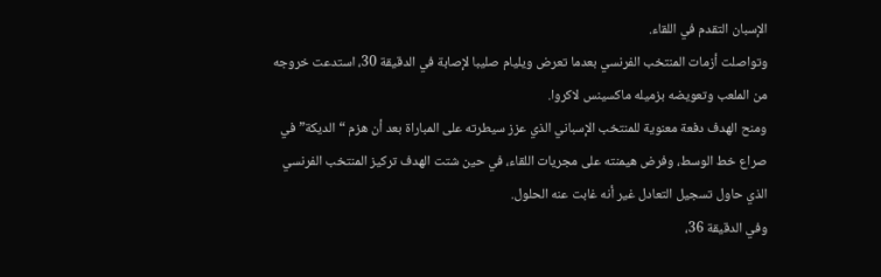الإسبان التقدم في اللقاء.
وتواصلت أزمات المنتخب الفرنسي بعدما تعرض ويليام صليبا لإصابة في الدقيقة 30، استدعت خروجه من الملعب وتعويضه بزميله ماكسينس لاكروا.
ومنح الهدف دفعة معنوية للمنتخب الإسباني الذي عزز سيطرته على المباراة بعد أن هزم “الديكة” في صراع خط الوسط، وفرض هيمنته على مجريات اللقاء، في حين شتت الهدف تركيز المنتخب الفرنسي الذي حاول تسجيل التعادل غير أنه غابت عنه الحلول.
وفي الدقيقة 36،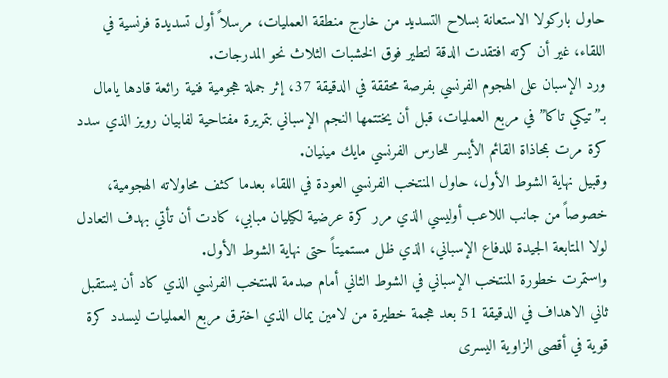حاول باركولا الاستعانة بسلاح التسديد من خارج منطقة العمليات، مرسلاً أول تسديدة فرنسية في اللقاء، غير أن كرته افتقدت الدقة لتطير فوق الخشبات الثلاث نحو المدرجات.
ورد الإسبان على الهجوم الفرنسي بفرصة محققة في الدقيقة 37، إثر جملة هجومية فنية رائعة قادها يامال بـ”تيكي تاكا” في مربع العمليات، قبل أن يختتمها النجم الإسباني بتمريرة مفتاحية لفابيان رويز الذي سدد كرة مرت بمحاذاة القائم الأيسر للحارس الفرنسي مايك مينيان.
وقبيل نهاية الشوط الأول، حاول المنتخب الفرنسي العودة في اللقاء بعدما كثف محاولاته الهجومية، خصوصاً من جانب اللاعب أوليسي الذي مرر كرة عرضية لكيليان مبابي، كادت أن تأتي بهدف التعادل لولا المتابعة الجيدة للدفاع الإسباني، الذي ظل مستميتاً حتى نهاية الشوط الأول.
واستمرت خطورة المنتخب الإسباني في الشوط الثاني أمام صدمة للمنتخب الفرنسي الذي كاد أن يستقبل ثاني الاهداف في الدقيقة 51 بعد هجمة خطيرة من لامين يمال الذي اخترق مربع العمليات ليسدد كرة قوية في أقصى الزاوية اليسرى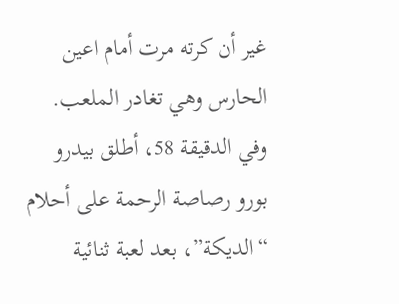غير أن كرته مرت أمام اعين الحارس وهي تغادر الملعب.
وفي الدقيقة 58، أطلق بيدرو بورو رصاصة الرحمة على أحلام “الديكة”، بعد لعبة ثنائية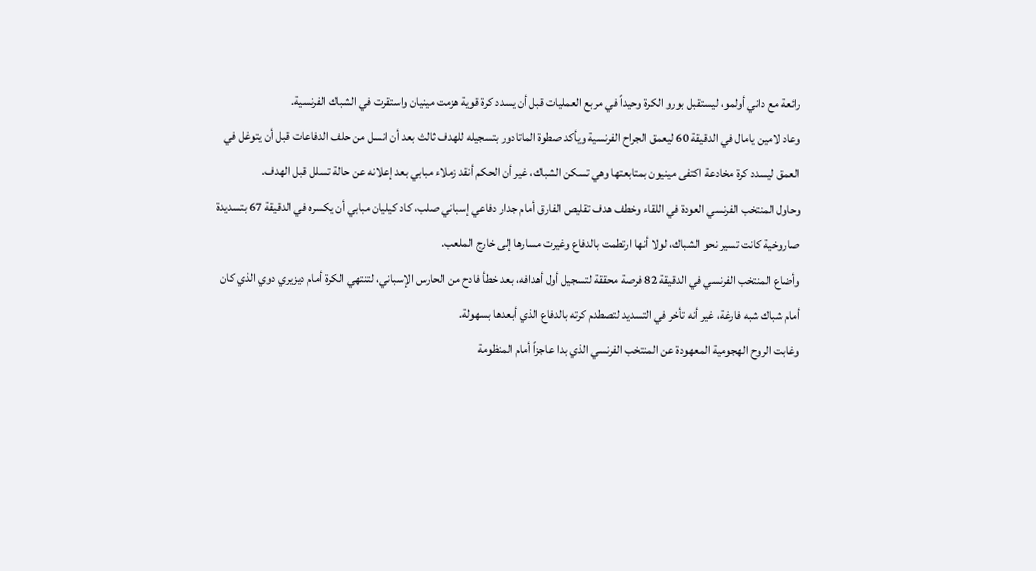رائعة مع داني أولمو، ليستقبل بورو الكرة وحيداً في مربع العمليات قبل أن يسدد كرة قوية هزمت مينيان واستقرت في الشباك الفرنسية.
وعاد لامين يامال في الدقيقة 60 ليعمق الجراح الفرنسية ويأكد صطوة الماتادور بتسجيله للهدف ثالث بعد أن انسل من حلف الدفاعات قبل أن يتوغل في العمق ليسدد كرة مخادعة اكتفى مينيون بمتابعتها وهي تسكن الشباك، غير أن الحكم أنقد زملاء مبابي بعد إعلانه عن حالة تسلل قبل الهدف.
وحاول المنتخب الفرنسي العودة في اللقاء وخطف هدف تقليص الفارق أمام جدار دفاعي إسباني صلب، كاد كيليان مبابي أن يكسره في الدقيقة 67 بتسديدة صاروخية كانت تسير نحو الشباك، لولا أنها ارتطمت بالدفاع وغيرت مسارها إلى خارج الملعب.
وأضاع المنتخب الفرنسي في الدقيقة 82 فرصة محققة لتسجيل أول أهدافه، بعد خطأ فادح من الحارس الإسباني، لتنتهي الكرة أمام ديزيري دوي الذي كان أمام شباك شبه فارغة، غير أنه تأخر في التسديد لتصطدم كرته بالدفاع الذي أبعدها بسهولة.
وغابت الروح الهجومية المعهودة عن المنتخب الفرنسي الذي بدا عاجزاً أمام المنظومة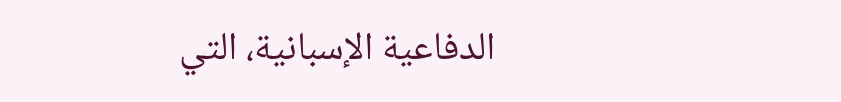الدفاعية الإسبانية، التي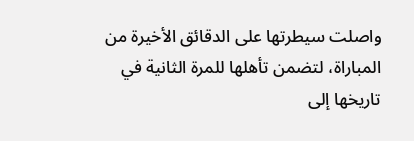واصلت سيطرتها على الدقائق الأخيرة من المباراة، لتضمن تأهلها للمرة الثانية في تاريخها إلى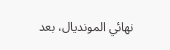نهائي المونديال، بعد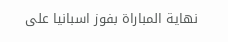نهاية المباراة بفوز اسبانيا على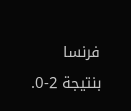فرنسا بنتيجة 2-0.